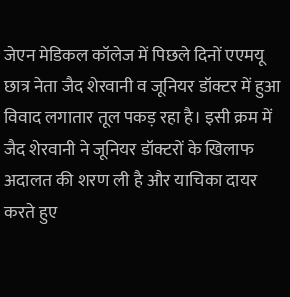जेएन मेडिकल कॉलेज में पिछले दिनों एएमयू छात्र नेता जैद शेरवानी व जूनियर डॉक्टर में हुआ विवाद लगातार तूल पकड़ रहा है। इसी क्रम में जैद शेरवानी ने जूनियर डॉक्टरों के खिलाफ अदालत की शरण ली है और याचिका दायर करते हुए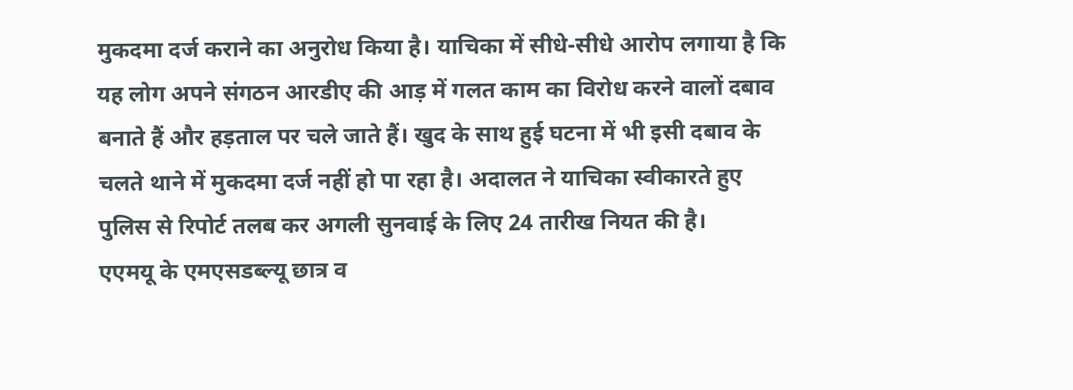मुकदमा दर्ज कराने का अनुरोध किया है। याचिका में सीधे-सीधे आरोप लगाया है कि यह लोग अपने संगठन आरडीए की आड़ में गलत काम का विरोध करने वालों दबाव बनाते हैं और हड़ताल पर चले जाते हैं। खुद के साथ हुई घटना में भी इसी दबाव के चलते थाने में मुकदमा दर्ज नहीं हो पा रहा है। अदालत ने याचिका स्वीकारते हुए पुलिस से रिपोर्ट तलब कर अगली सुनवाई के लिए 24 तारीख नियत की है।
एएमयू के एमएसडब्ल्यू छात्र व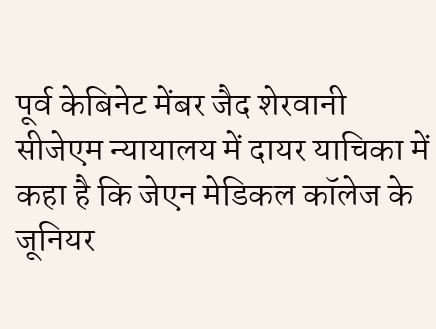पूर्व केबिनेट मेंबर जैद शेरवानी सीजेएम न्यायालय में दायर याचिका में कहा है कि जेएन मेडिकल कॉलेज के जूनियर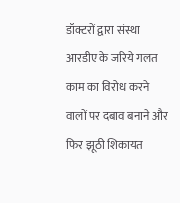डॉक्टरों द्वारा संस्था आरडीए के जरिये गलत काम का विरोध करने वालों पर दबाव बनाने और फिर झूठी शिकायत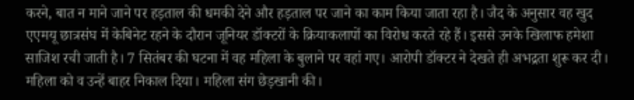करने, बात न माने जाने पर हड़ताल की धमकी देने और हड़ताल पर जाने का काम किया जाता रहा है। जैद के अनुसार वह खुद एएमयू छात्रसंघ में केबिनेट रहने के दौरान जूनियर डॉक्टरों के क्रियाकलापों का विरोध करते रहे हैं। इससे उनके खिलाफ हमेशा साजिश रची जाती है। 7 सितंबर की घटना में वह महिला के बुलाने पर वहां गए। आरोपी डॉक्टर ने देखते ही अभद्रता शुरू कर दी।
महिला को व उन्हें बाहर निकाल दिया। महिला संग छेड़खानी की।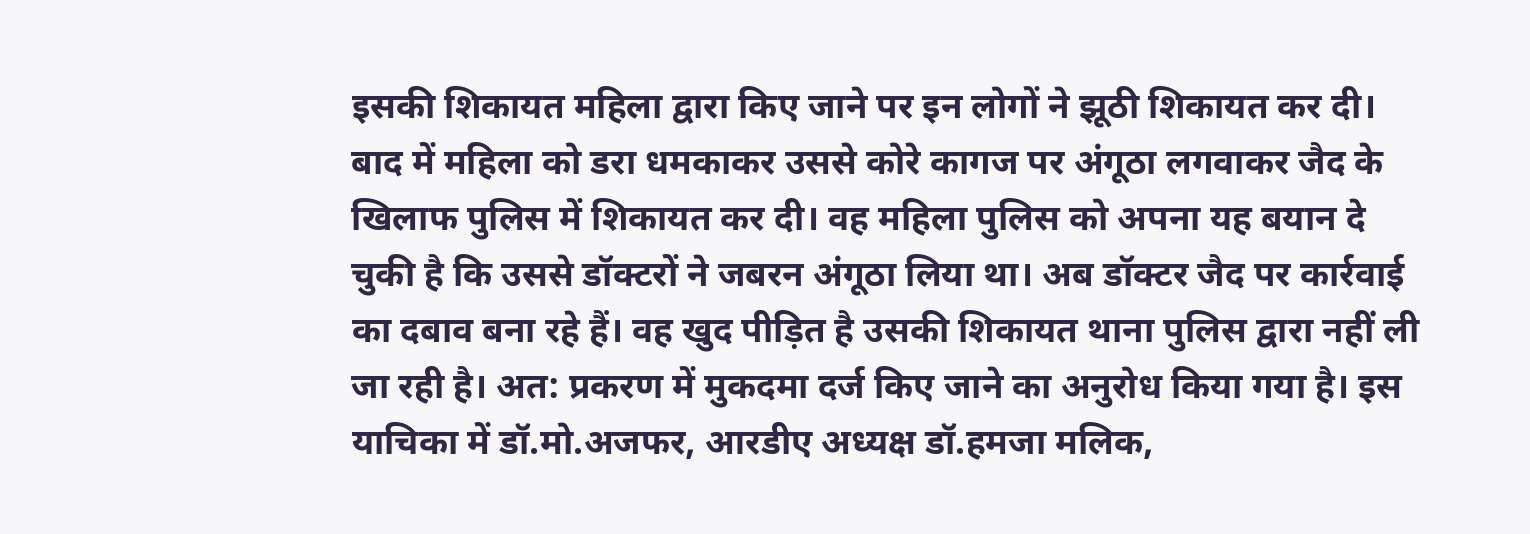इसकी शिकायत महिला द्वारा किए जाने पर इन लोगों ने झूठी शिकायत कर दी। बाद में महिला को डरा धमकाकर उससे कोरे कागज पर अंगूठा लगवाकर जैद के खिलाफ पुलिस में शिकायत कर दी। वह महिला पुलिस को अपना यह बयान दे चुकी है कि उससे डॉक्टरों ने जबरन अंगूठा लिया था। अब डॉक्टर जैद पर कार्रवाई का दबाव बना रहे हैं। वह खुद पीड़ित है उसकी शिकायत थाना पुलिस द्वारा नहीं ली जा रही है। अत: प्रकरण में मुकदमा दर्ज किए जाने का अनुरोध किया गया है। इस याचिका में डॉ.मो.अजफर, आरडीए अध्यक्ष डॉ.हमजा मलिक,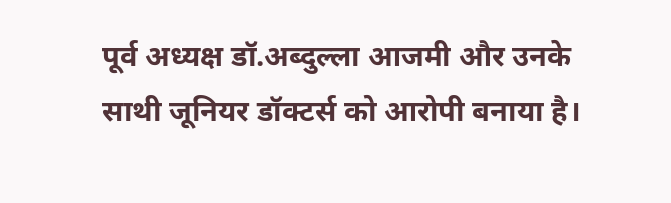पूर्व अध्यक्ष डॉ.अब्दुल्ला आजमी और उनके साथी जूनियर डॉक्टर्स को आरोपी बनाया है।